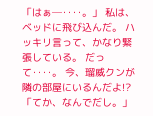「はぁ─‥‥。」 私は、ベッドに飛び込んだ。 ハッキリ言って、かなり緊張している。 だって‥‥。 今、瑠威クンが隣の部屋にいるんだよ!? 「てか、なんでだし。」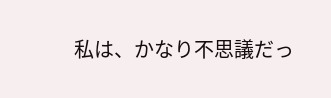私は、かなり不思議だっ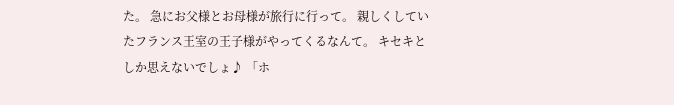た。 急にお父様とお母様が旅行に行って。 親しくしていたフランス王室の王子様がやってくるなんて。 キセキとしか思えないでしょ♪ 「ホ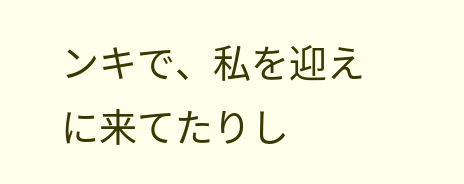ンキで、私を迎えに来てたりし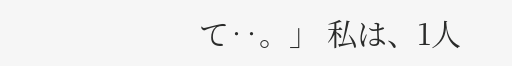て‥。」 私は、1人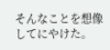そんなことを想像してにやけた。